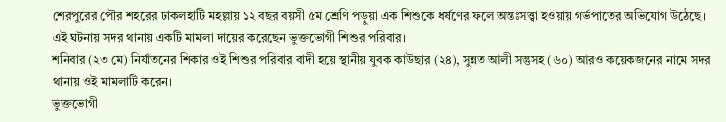শেরপুরের পৌর শহরের ঢাকলহাটি মহল্লায় ১২ বছর বয়সী ৫ম শ্রেণি পড়ুয়া এক শিশুকে ধর্ষণের ফলে অন্তঃসত্ত্বা হওয়ায় গর্ভপাতের অভিযোগ উঠেছে। এই ঘটনায় সদর থানায় একটি মামলা দায়ের করেছেন ভুক্তভোগী শিশুর পরিবার।
শনিবার (২৩ মে) নির্যাতনের শিকার ওই শিশুর পরিবার বাদী হয়ে স্থানীয় যুবক কাউছার (২৪), সুন্নত আলী সন্তুসহ (৬০) আরও কয়েকজনের নামে সদর থানায় ওই মামলাটি করেন।
ভুক্তভোগী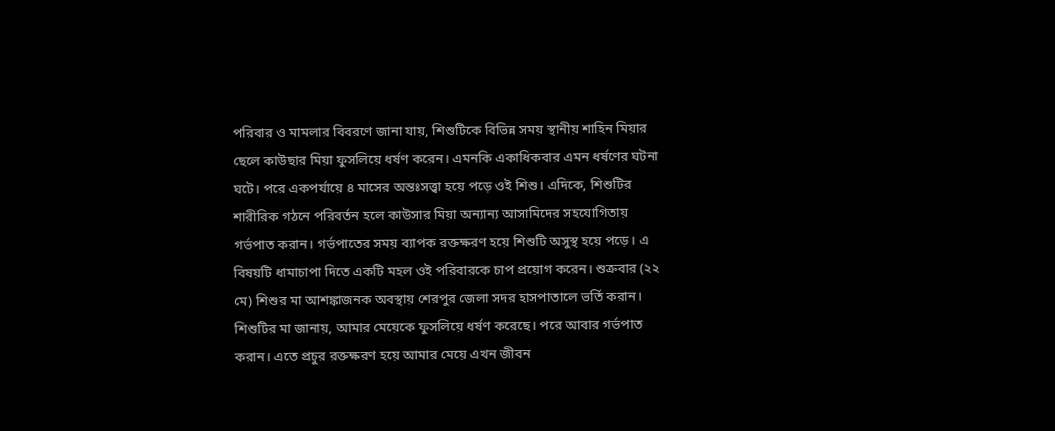পরিবার ও মামলার বিবরণে জানা যায়, শিশুটিকে বিভিন্ন সময় স্থানীয় শাহিন মিয়ার ছেলে কাউছার মিয়া ফুসলিয়ে ধর্ষণ করেন। এমনকি একাধিকবার এমন ধর্ষণের ঘটনা ঘটে। পরে একপর্যায়ে ৪ মাসের অন্তঃসত্ত্বা হয়ে পড়ে ওই শিশু। এদিকে, শিশুটির শারীরিক গঠনে পরিবর্তন হলে কাউসার মিয়া অন্যান্য আসামিদের সহযোগিতায় গর্ভপাত করান। গর্ভপাতের সময় ব্যাপক রক্তক্ষরণ হয়ে শিশুটি অসুস্থ হয়ে পড়ে। এ বিষয়টি ধামাচাপা দিতে একটি মহল ওই পরিবারকে চাপ প্রয়োগ করেন। শুক্রবার (২২ মে) শিশুর মা আশঙ্কাজনক অবস্থায় শেরপুর জেলা সদর হাসপাতালে ভর্তি করান।
শিশুটির মা জানায়, আমার মেয়েকে ফুসলিয়ে ধর্ষণ করেছে। পরে আবার গর্ভপাত করান। এতে প্রচুর রক্তক্ষরণ হয়ে আমার মেয়ে এখন জীবন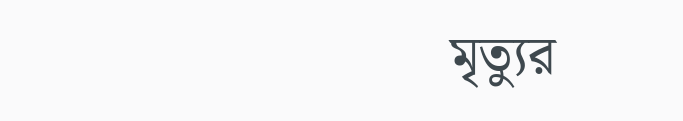মৃত্যুর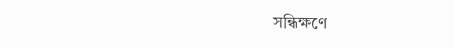সন্ধিক্ষণে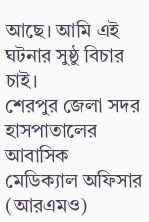আছে। আমি এই ঘটনার সুষ্ঠু বিচার চাই।
শেরপুর জেলা সদর হাসপাতালের আবাসিক মেডিক্যাল অফিসার (আরএমও)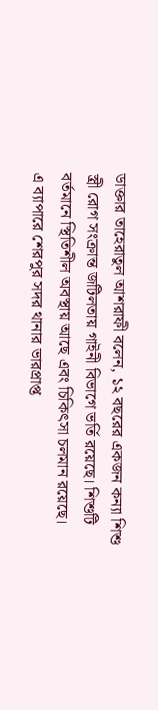ডাক্তার তাহেরাতুল আশরাফী বলেন, ১২ বছরের একজন কন্যা শিশু স্ত্রী রোগ সংক্রান্ত জটিলতায় গাইনী বিভাগে ভর্তি রয়েছে। শিশুটি বর্তমানে স্থিতিশীল অবস্থায় আছে এবং চিকিৎসা চলমান রয়েছে।
এ ব্যাপারে শেরপুর সদর থানার ভারপ্রাপ্ত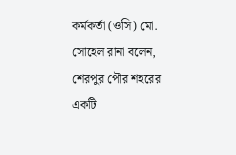কর্মকর্তা (ওসি) মো. সোহেল রানা বলেন, শেরপুর পৌর শহরের একটি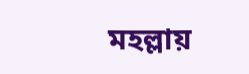মহল্লায়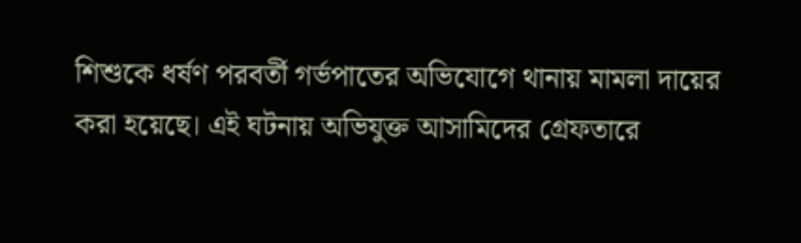শিশুকে ধর্ষণ পরবর্তী গর্ভপাতের অভিযোগে থানায় মামলা দায়ের করা হয়েছে। এই ঘটনায় অভিযুক্ত আসামিদের গ্রেফতারে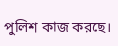পুলিশ কাজ করছে।